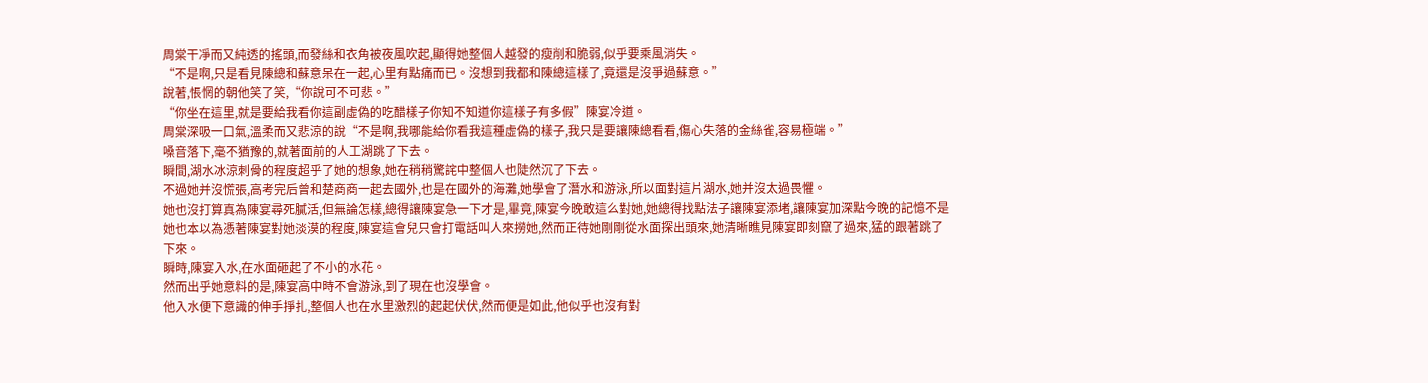周棠干凈而又純透的搖頭,而發絲和衣角被夜風吹起,顯得她整個人越發的瘦削和脆弱,似乎要乘風消失。
“不是啊,只是看見陳總和蘇意呆在一起,心里有點痛而已。沒想到我都和陳總這樣了,竟還是沒爭過蘇意。”
說著,悵惘的朝他笑了笑,“你說可不可悲。”
“你坐在這里,就是要給我看你這副虛偽的吃醋樣子你知不知道你這樣子有多假”陳宴冷道。
周棠深吸一口氣,溫柔而又悲涼的說“不是啊,我哪能給你看我這種虛偽的樣子,我只是要讓陳總看看,傷心失落的金絲雀,容易極端。”
嗓音落下,毫不猶豫的,就著面前的人工湖跳了下去。
瞬間,湖水冰涼刺骨的程度超乎了她的想象,她在稍稍驚詫中整個人也陡然沉了下去。
不過她并沒慌張,高考完后曾和楚商商一起去國外,也是在國外的海灘,她學會了潛水和游泳,所以面對這片湖水,她并沒太過畏懼。
她也沒打算真為陳宴尋死膩活,但無論怎樣,總得讓陳宴急一下才是,畢竟,陳宴今晚敢這么對她,她總得找點法子讓陳宴添堵,讓陳宴加深點今晚的記憶不是
她也本以為憑著陳宴對她淡漠的程度,陳宴這會兒只會打電話叫人來撈她,然而正待她剛剛從水面探出頭來,她清晰瞧見陳宴即刻竄了過來,猛的跟著跳了下來。
瞬時,陳宴入水,在水面砸起了不小的水花。
然而出乎她意料的是,陳宴高中時不會游泳,到了現在也沒學會。
他入水便下意識的伸手掙扎,整個人也在水里激烈的起起伏伏,然而便是如此,他似乎也沒有對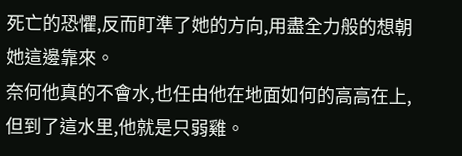死亡的恐懼,反而盯準了她的方向,用盡全力般的想朝她這邊靠來。
奈何他真的不會水,也任由他在地面如何的高高在上,但到了這水里,他就是只弱雞。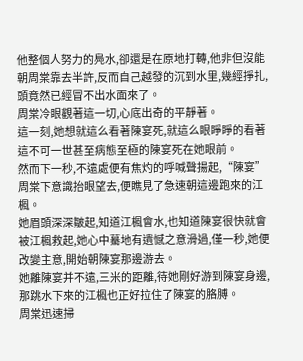他整個人努力的鳧水,卻還是在原地打轉,他非但沒能朝周棠靠去半許,反而自己越發的沉到水里,幾經掙扎,頭竟然已經冒不出水面來了。
周棠冷眼觀著這一切,心底出奇的平靜著。
這一刻,她想就這么看著陳宴死,就這么眼睜睜的看著這不可一世甚至病態至極的陳宴死在她眼前。
然而下一秒,不遠處便有焦灼的呼喊聲揚起,“陳宴”
周棠下意識抬眼望去,便瞧見了急速朝這邊跑來的江楓。
她眉頭深深皺起,知道江楓會水,也知道陳宴很快就會被江楓救起,她心中驀地有遺憾之意滑過,僅一秒,她便改變主意,開始朝陳宴那邊游去。
她離陳宴并不遠,三米的距離,待她剛好游到陳宴身邊,那跳水下來的江楓也正好拉住了陳宴的胳膊。
周棠迅速掃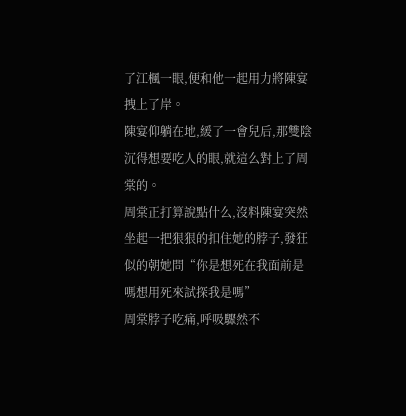了江楓一眼,便和他一起用力將陳宴拽上了岸。
陳宴仰躺在地,緩了一會兒后,那雙陰沉得想要吃人的眼,就這么對上了周棠的。
周棠正打算說點什么,沒料陳宴突然坐起一把狠狠的扣住她的脖子,發狂似的朝她問“你是想死在我面前是嗎想用死來試探我是嗎”
周棠脖子吃痛,呼吸驟然不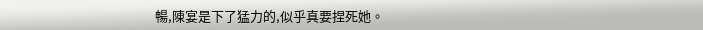暢,陳宴是下了猛力的,似乎真要捏死她。